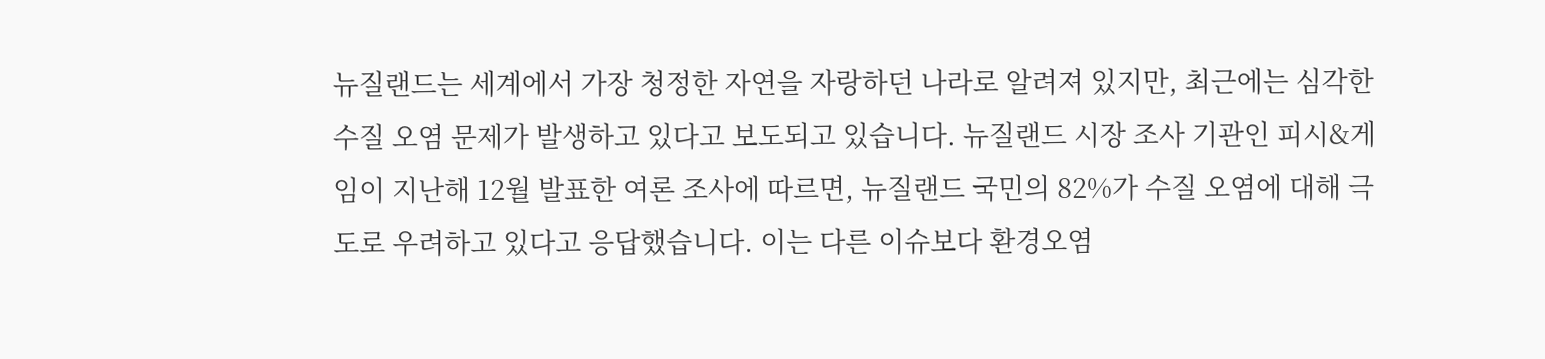뉴질랜드는 세계에서 가장 청정한 자연을 자랑하던 나라로 알려져 있지만, 최근에는 심각한 수질 오염 문제가 발생하고 있다고 보도되고 있습니다. 뉴질랜드 시장 조사 기관인 피시&게임이 지난해 12월 발표한 여론 조사에 따르면, 뉴질랜드 국민의 82%가 수질 오염에 대해 극도로 우려하고 있다고 응답했습니다. 이는 다른 이슈보다 환경오염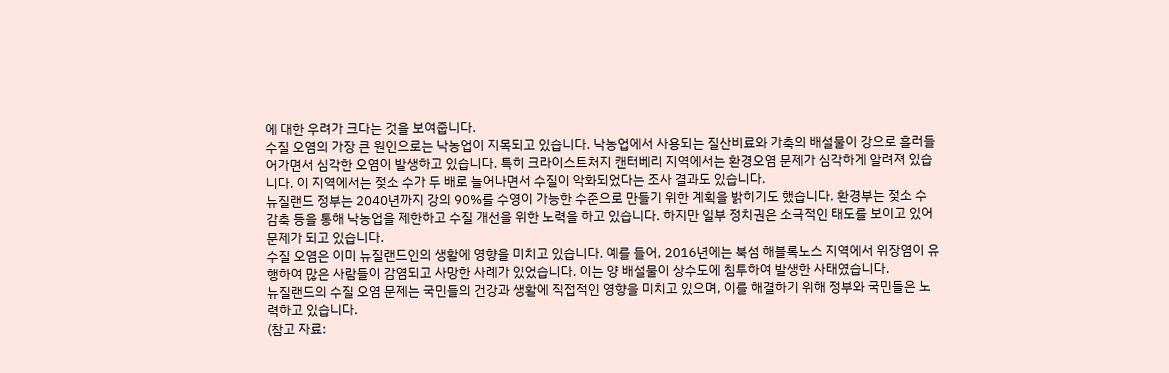에 대한 우려가 크다는 것을 보여줍니다.
수질 오염의 가장 큰 원인으로는 낙농업이 지목되고 있습니다. 낙농업에서 사용되는 질산비료와 가축의 배설물이 강으로 흘러들어가면서 심각한 오염이 발생하고 있습니다. 특히 크라이스트처지 캔터베리 지역에서는 환경오염 문제가 심각하게 알려져 있습니다. 이 지역에서는 젖소 수가 두 배로 늘어나면서 수질이 악화되었다는 조사 결과도 있습니다.
뉴질랜드 정부는 2040년까지 강의 90%를 수영이 가능한 수준으로 만들기 위한 계획을 밝히기도 했습니다. 환경부는 젖소 수 감축 등을 통해 낙농업을 제한하고 수질 개선을 위한 노력을 하고 있습니다. 하지만 일부 정치권은 소극적인 태도를 보이고 있어 문제가 되고 있습니다.
수질 오염은 이미 뉴질랜드인의 생활에 영향을 미치고 있습니다. 예를 들어, 2016년에는 북섬 해블록노스 지역에서 위장염이 유행하여 많은 사람들이 감염되고 사망한 사례가 있었습니다. 이는 양 배설물이 상수도에 침투하여 발생한 사태였습니다.
뉴질랜드의 수질 오염 문제는 국민들의 건강과 생활에 직접적인 영향을 미치고 있으며, 이를 해결하기 위해 정부와 국민들은 노력하고 있습니다.
(참고 자료: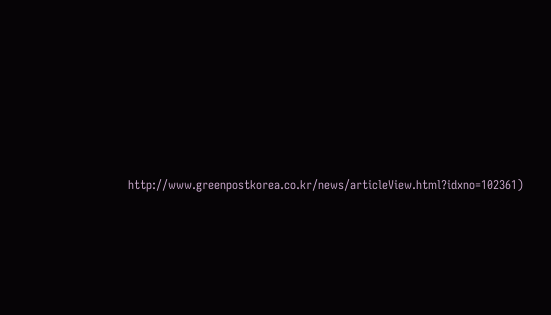http://www.greenpostkorea.co.kr/news/articleView.html?idxno=102361)